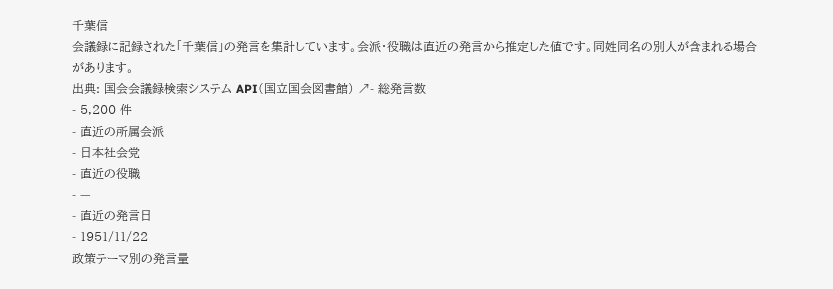千葉信
会議録に記録された「千葉信」の発言を集計しています。会派・役職は直近の発言から推定した値です。同姓同名の別人が含まれる場合があります。
出典: 国会会議録検索システム API(国立国会図書館) ↗- 総発言数
- 5,200 件
- 直近の所属会派
- 日本社会党
- 直近の役職
- —
- 直近の発言日
- 1951/11/22
政策テーマ別の発言量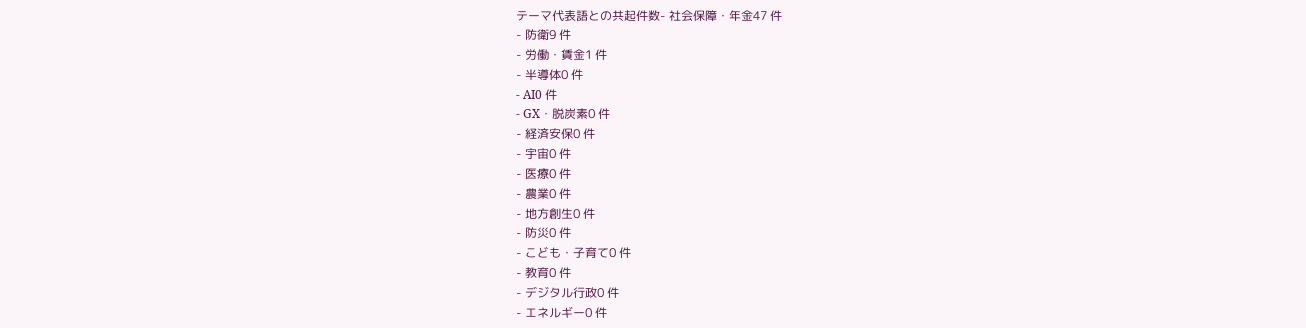テーマ代表語との共起件数- 社会保障・年金47 件
- 防衛9 件
- 労働・賃金1 件
- 半導体0 件
- AI0 件
- GX・脱炭素0 件
- 経済安保0 件
- 宇宙0 件
- 医療0 件
- 農業0 件
- 地方創生0 件
- 防災0 件
- こども・子育て0 件
- 教育0 件
- デジタル行政0 件
- エネルギー0 件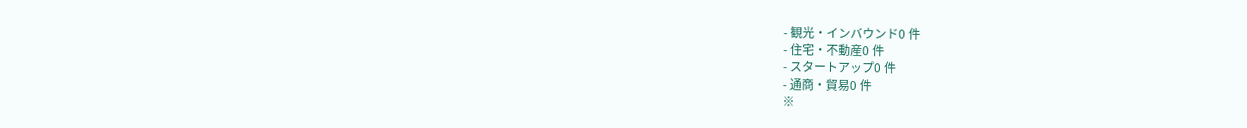- 観光・インバウンド0 件
- 住宅・不動産0 件
- スタートアップ0 件
- 通商・貿易0 件
※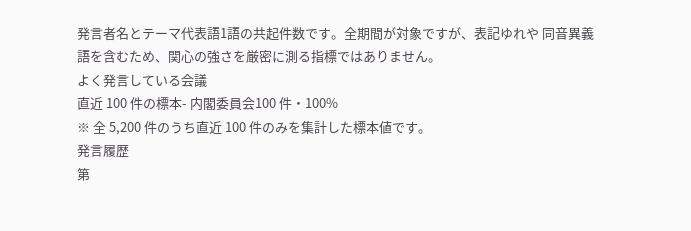発言者名とテーマ代表語1語の共起件数です。全期間が対象ですが、表記ゆれや 同音異義語を含むため、関心の強さを厳密に測る指標ではありません。
よく発言している会議
直近 100 件の標本- 内閣委員会100 件・100%
※ 全 5,200 件のうち直近 100 件のみを集計した標本値です。
発言履歴
第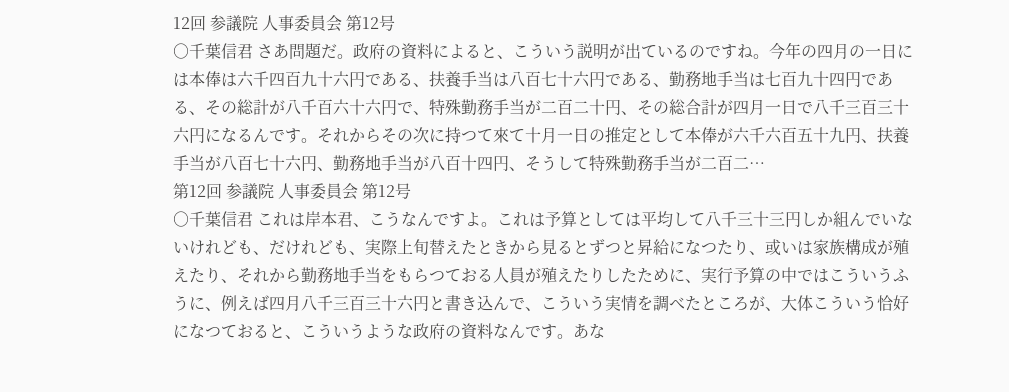12回 参議院 人事委員会 第12号
○千葉信君 さあ問題だ。政府の資料によると、こういう説明が出ているのですね。今年の四月の一日には本俸は六千四百九十六円である、扶養手当は八百七十六円である、勤務地手当は七百九十四円である、その総計が八千百六十六円で、特殊勤務手当が二百二十円、その総合計が四月一日で八千三百三十六円になるんです。それからその次に持つて來て十月一日の推定として本俸が六千六百五十九円、扶養手当が八百七十六円、勤務地手当が八百十四円、そうして特殊勤務手当が二百二…
第12回 参議院 人事委員会 第12号
○千葉信君 これは岸本君、こうなんですよ。これは予算としては平均して八千三十三円しか組んでいないけれども、だけれども、実際上旬替えたときから見るとずつと昇給になつたり、或いは家族構成が殖えたり、それから勤務地手当をもらつておる人員が殖えたりしたために、実行予算の中ではこういうふうに、例えば四月八千三百三十六円と書き込んで、こういう実情を調べたところが、大体こういう恰好になつておると、こういうような政府の資料なんです。あな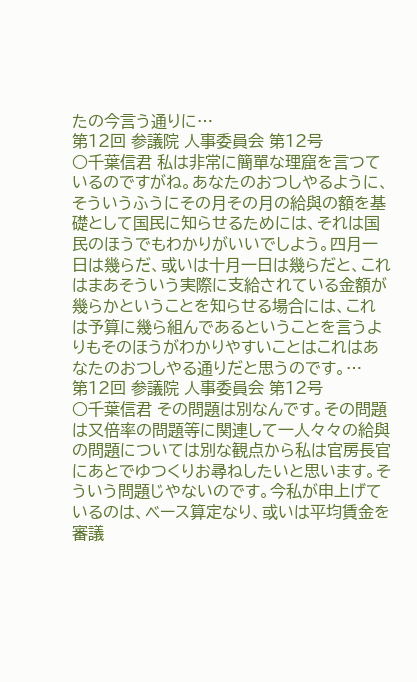たの今言う通りに…
第12回 参議院 人事委員会 第12号
○千葉信君 私は非常に簡單な理窟を言つているのですがね。あなたのおつしやるように、そういうふうにその月その月の給與の額を基礎として国民に知らせるためには、それは国民のほうでもわかりがいいでしよう。四月一日は幾らだ、或いは十月一日は幾らだと、これはまあそういう実際に支給されている金額が幾らかということを知らせる場合には、これは予算に幾ら組んであるということを言うよりもそのほうがわかりやすいことはこれはあなたのおつしやる通りだと思うのです。…
第12回 参議院 人事委員会 第12号
○千葉信君 その問題は別なんです。その問題は又倍率の問題等に関連して一人々々の給與の問題については別な観点から私は官房長官にあとでゆつくりお尋ねしたいと思います。そういう問題じやないのです。今私が申上げているのは、ベース算定なり、或いは平均賃金を審議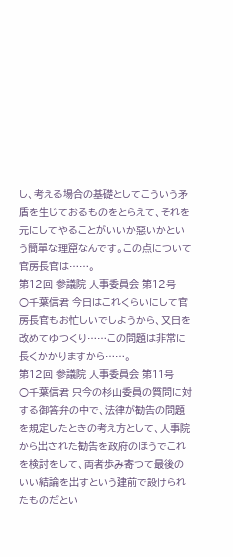し、考える場合の基礎としてこういう矛盾を生じておるものをとらえて、それを元にしてやることがいいか惡いかという簡單な理窟なんです。この点について官房長官は……。
第12回 参議院 人事委員会 第12号
○千葉信君 今日はこれくらいにして官房長官もお忙しいでしようから、又日を改めてゆつくり……この問題は非常に長くかかりますから……。
第12回 参議院 人事委員会 第11号
○千葉信君 只今の杉山委員の質問に対する御答弁の中で、法律が勧告の問題を規定したときの考え方として、人事院から出された勧告を政府のほうでこれを検討をして、両者歩み寄つて最後のいい結論を出すという建前で設けられたものだとい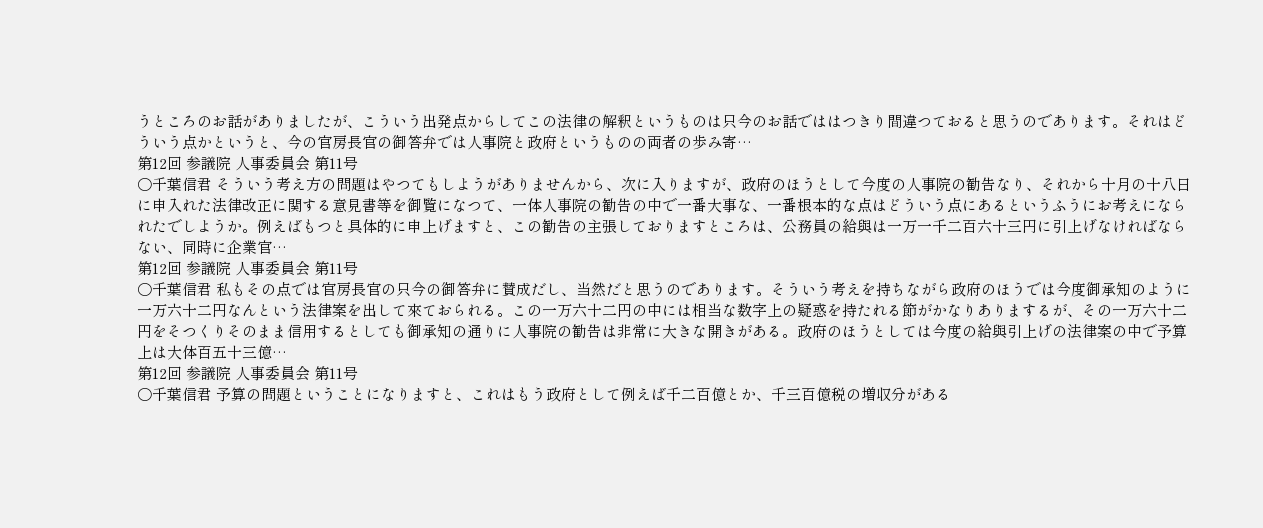うところのお話がありましたが、こういう出発点からしてこの法律の解釈というものは只今のお話でははつきり間違つておると思うのであります。それはどういう点かというと、今の官房長官の御答弁では人事院と政府というものの両者の歩み寄…
第12回 参議院 人事委員会 第11号
○千葉信君 そういう考え方の問題はやつてもしようがありませんから、次に入りますが、政府のほうとして今度の人事院の勧告なり、それから十月の十八日に申入れた法律改正に関する意見書等を御覧になつて、一体人事院の勧告の中で一番大事な、一番根本的な点はどういう点にあるというふうにお考えになられたでしようか。例えばもつと具体的に申上げますと、この勧告の主張しておりますところは、公務員の給與は一万一千二百六十三円に引上げなければならない、同時に企業官…
第12回 参議院 人事委員会 第11号
○千葉信君 私もその点では官房長官の只今の御答弁に賛成だし、当然だと思うのであります。そういう考えを持ちながら政府のほうでは今度御承知のように一万六十二円なんという法律案を出して來ておられる。この一万六十二円の中には相当な数字上の疑惑を持たれる節がかなりありまするが、その一万六十二円をそつくりそのまま信用するとしても御承知の通りに人事院の勧告は非常に大きな開きがある。政府のほうとしては今度の給與引上げの法律案の中で予算上は大体百五十三億…
第12回 参議院 人事委員会 第11号
○千葉信君 予算の問題ということになりますと、これはもう政府として例えば千二百億とか、千三百億税の増収分がある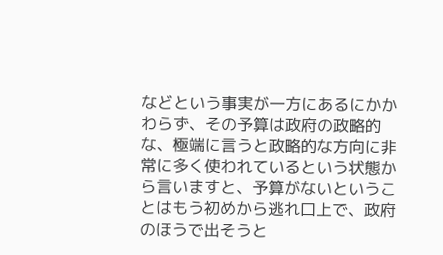などという事実が一方にあるにかかわらず、その予算は政府の政略的な、極端に言うと政略的な方向に非常に多く使われているという状態から言いますと、予算がないということはもう初めから逃れ口上で、政府のほうで出そうと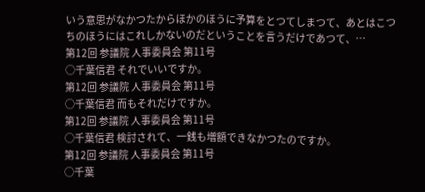いう意思がなかつたからほかのほうに予算をとつてしまつて、あとはこつちのほうにはこれしかないのだということを言うだけであつて、…
第12回 参議院 人事委員会 第11号
○千葉信君 それでいいですか。
第12回 参議院 人事委員会 第11号
○千葉信君 而もそれだけですか。
第12回 参議院 人事委員会 第11号
○千葉信君 検討されて、一銭も増額できなかつたのですか。
第12回 参議院 人事委員会 第11号
○千葉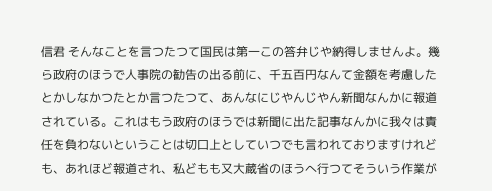信君 そんなことを言つたつて国民は第一この答弁じや納得しませんよ。幾ら政府のほうで人事院の勧告の出る前に、千五百円なんて金額を考慮したとかしなかつたとか言つたつて、あんなにじやんじやん新聞なんかに報道されている。これはもう政府のほうでは新聞に出た記事なんかに我々は責任を負わないということは切口上としていつでも言われておりますけれども、あれほど報道され、私どもも又大蔵省のほうへ行つてそういう作業が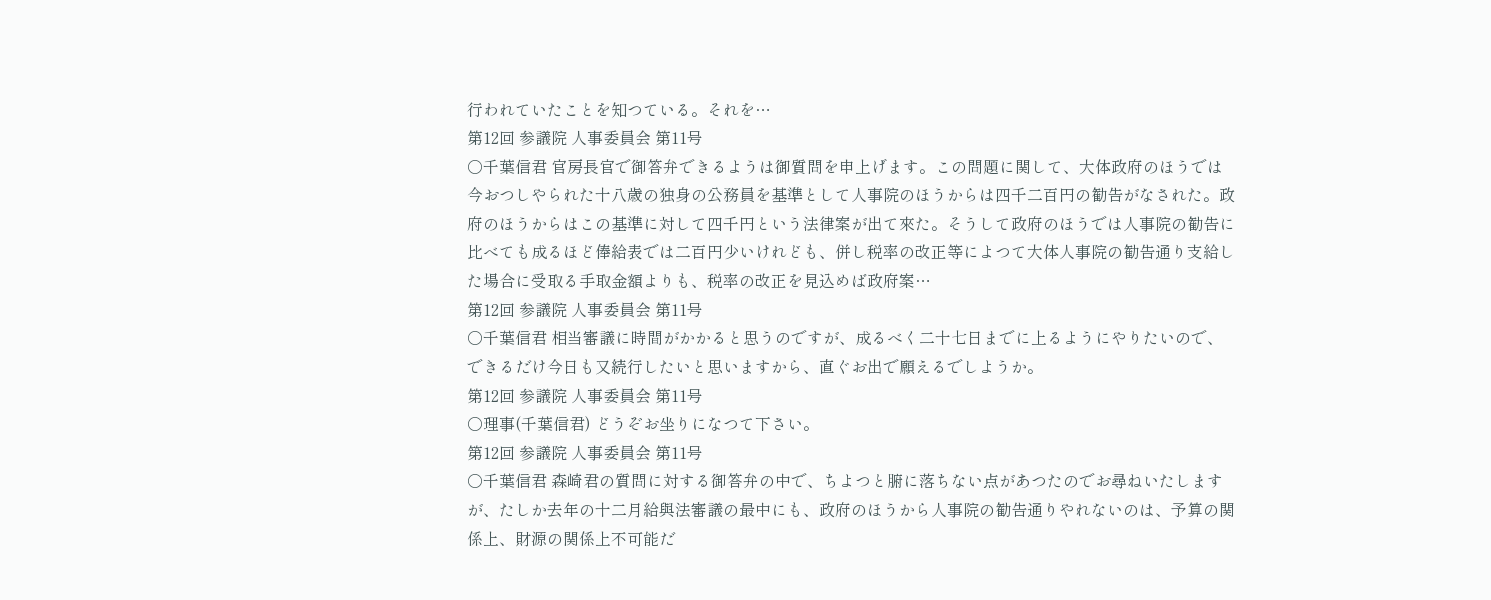行われていたことを知つている。それを…
第12回 参議院 人事委員会 第11号
○千葉信君 官房長官で御答弁できるようは御質問を申上げます。この問題に関して、大体政府のほうでは今おつしやられた十八歳の独身の公務員を基準として人事院のほうからは四千二百円の勧告がなされた。政府のほうからはこの基準に対して四千円という法律案が出て來た。そうして政府のほうでは人事院の勧告に比べても成るほど俸給表では二百円少いけれども、併し税率の改正等によつて大体人事院の勧告通り支給した場合に受取る手取金額よりも、税率の改正を見込めば政府案…
第12回 参議院 人事委員会 第11号
○千葉信君 相当審議に時間がかかると思うのですが、成るべく二十七日までに上るようにやりたいので、できるだけ今日も又続行したいと思いますから、直ぐお出で願えるでしようか。
第12回 参議院 人事委員会 第11号
○理事(千葉信君) どうぞお坐りになつて下さい。
第12回 参議院 人事委員会 第11号
○千葉信君 森崎君の質問に対する御答弁の中で、ちよつと腑に落ちない点があつたのでお尋ねいたしますが、たしか去年の十二月給與法審議の最中にも、政府のほうから人事院の勧告通りやれないのは、予算の関係上、財源の関係上不可能だ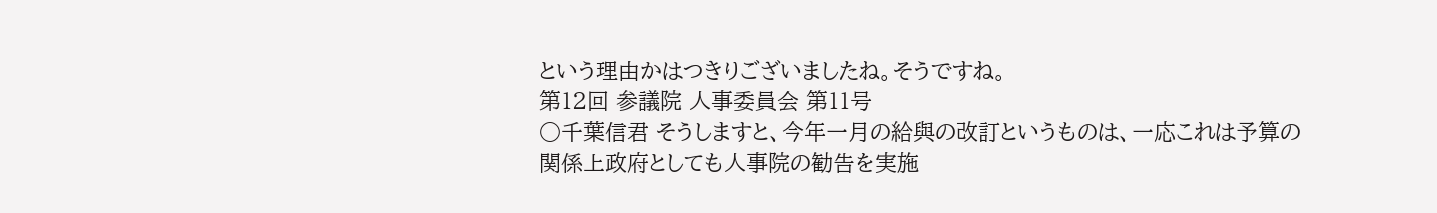という理由かはつきりございましたね。そうですね。
第12回 参議院 人事委員会 第11号
○千葉信君 そうしますと、今年一月の給與の改訂というものは、一応これは予算の関係上政府としても人事院の勧告を実施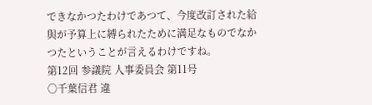できなかつたわけであつて、今度改訂された給與が予算上に縛られたために満足なものでなかつたということが言えるわけですね。
第12回 参議院 人事委員会 第11号
○千葉信君 違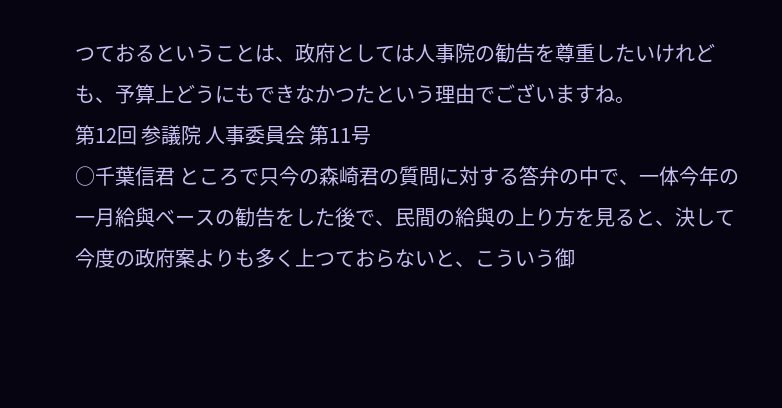つておるということは、政府としては人事院の勧告を尊重したいけれども、予算上どうにもできなかつたという理由でございますね。
第12回 参議院 人事委員会 第11号
○千葉信君 ところで只今の森崎君の質問に対する答弁の中で、一体今年の一月給與ベースの勧告をした後で、民間の給與の上り方を見ると、決して今度の政府案よりも多く上つておらないと、こういう御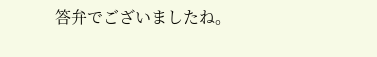答弁でございましたね。